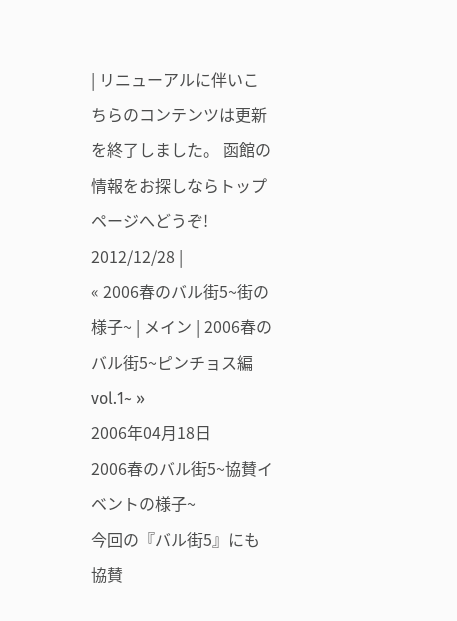| リニューアルに伴いこちらのコンテンツは更新を終了しました。 函館の情報をお探しならトップページへどうぞ! 2012/12/28 |
« 2006春のバル街5~街の様子~ | メイン | 2006春のバル街5~ピンチョス編vol.1~ »
2006年04月18日
2006春のバル街5~協賛イベントの様子~
今回の『バル街5』にも協賛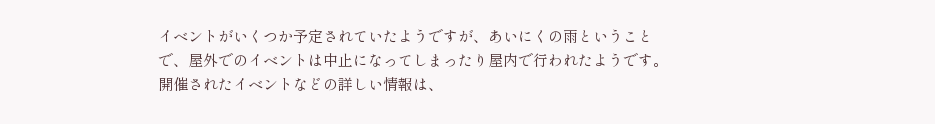イベントがいくつか予定されていたようですが、あいにくの雨ということで、屋外でのイベントは中止になってしまったり屋内で行われたようです。開催されたイベントなどの詳しい情報は、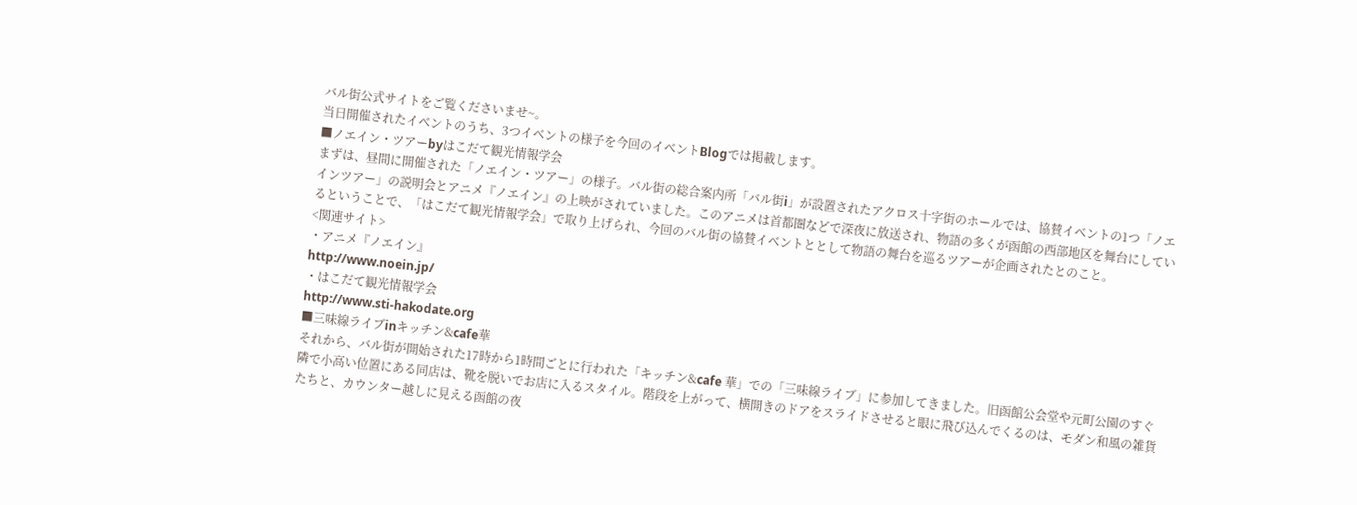バル街公式サイトをご覧くださいませ~。
当日開催されたイベントのうち、3つイベントの様子を今回のイベントBlogでは掲載します。
■ノエイン・ツアーbyはこだて観光情報学会
まずは、昼間に開催された「ノエイン・ツアー」の様子。バル街の総合案内所「バル街i」が設置されたアクロス十字街のホールでは、協賛イベントの1つ「ノエインツアー」の説明会とアニメ『ノエイン』の上映がされていました。このアニメは首都圏などで深夜に放送され、物語の多くが函館の西部地区を舞台にしているということで、「はこだて観光情報学会」で取り上げられ、今回のバル街の協賛イベントととして物語の舞台を巡るツアーが企画されたとのこと。
<関連サイト>
・アニメ『ノエイン』
http://www.noein.jp/
・はこだて観光情報学会
http://www.sti-hakodate.org
■三味線ライブinキッチン&cafe華
それから、バル街が開始された17時から1時間ごとに行われた「キッチン&cafe 華」での「三味線ライブ」に参加してきました。旧函館公会堂や元町公園のすぐ隣で小高い位置にある同店は、靴を脱いでお店に入るスタイル。階段を上がって、横開きのドアをスライドさせると眼に飛び込んでくるのは、モダン和風の雑貨たちと、カウンター越しに見える函館の夜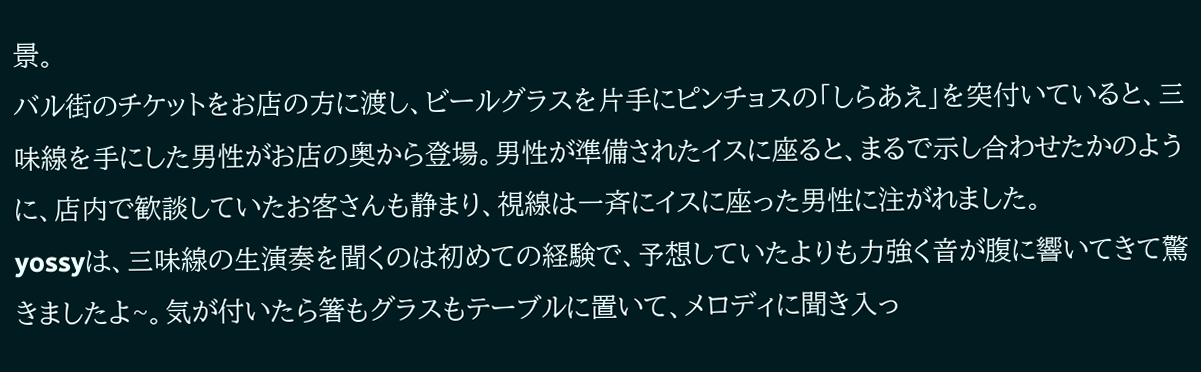景。
バル街のチケットをお店の方に渡し、ビールグラスを片手にピンチョスの「しらあえ」を突付いていると、三味線を手にした男性がお店の奥から登場。男性が準備されたイスに座ると、まるで示し合わせたかのように、店内で歓談していたお客さんも静まり、視線は一斉にイスに座った男性に注がれました。
yossyは、三味線の生演奏を聞くのは初めての経験で、予想していたよりも力強く音が腹に響いてきて驚きましたよ~。気が付いたら箸もグラスもテーブルに置いて、メロディに聞き入っ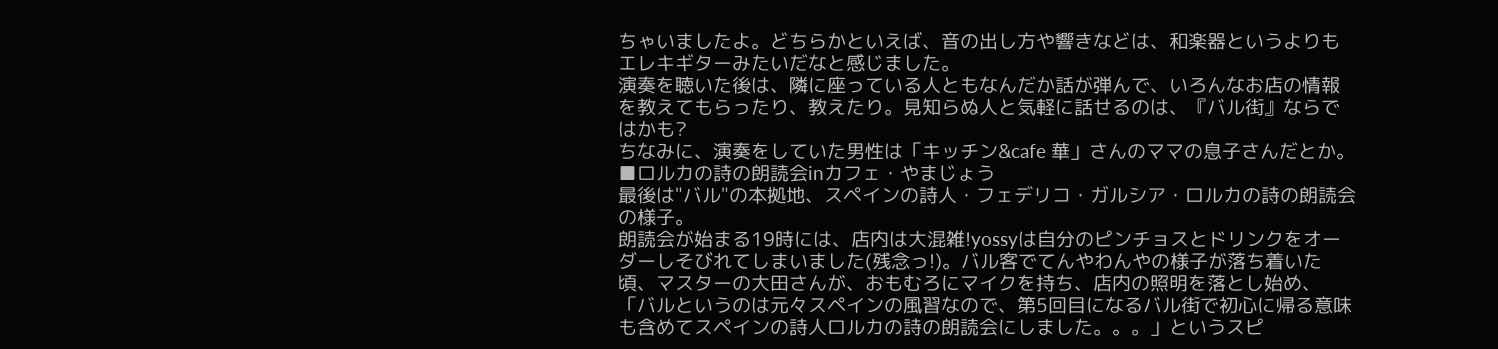ちゃいましたよ。どちらかといえば、音の出し方や響きなどは、和楽器というよりもエレキギターみたいだなと感じました。
演奏を聴いた後は、隣に座っている人ともなんだか話が弾んで、いろんなお店の情報を教えてもらったり、教えたり。見知らぬ人と気軽に話せるのは、『バル街』ならではかも?
ちなみに、演奏をしていた男性は「キッチン&cafe 華」さんのママの息子さんだとか。
■ロルカの詩の朗読会inカフェ・やまじょう
最後は"バル"の本拠地、スペインの詩人・フェデリコ・ガルシア・ロルカの詩の朗読会の様子。
朗読会が始まる19時には、店内は大混雑!yossyは自分のピンチョスとドリンクをオーダーしそびれてしまいました(残念っ!)。バル客でてんやわんやの様子が落ち着いた頃、マスターの大田さんが、おもむろにマイクを持ち、店内の照明を落とし始め、「バルというのは元々スペインの風習なので、第5回目になるバル街で初心に帰る意味も含めてスペインの詩人ロルカの詩の朗読会にしました。。。」というスピ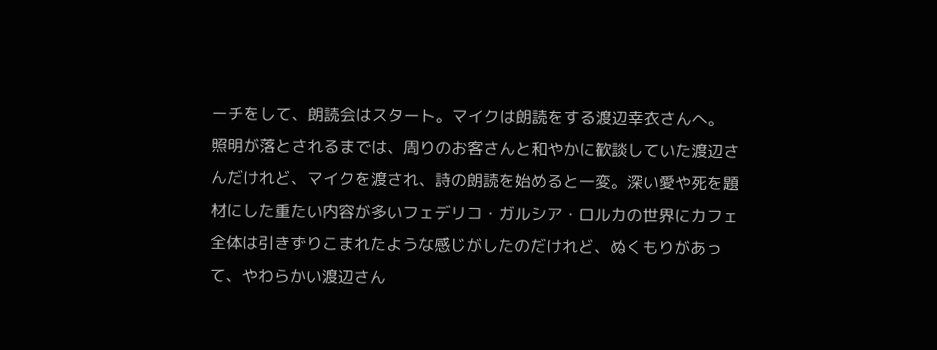ーチをして、朗読会はスタート。マイクは朗読をする渡辺幸衣さんへ。
照明が落とされるまでは、周りのお客さんと和やかに歓談していた渡辺さんだけれど、マイクを渡され、詩の朗読を始めると一変。深い愛や死を題材にした重たい内容が多いフェデリコ・ガルシア・ロルカの世界にカフェ全体は引きずりこまれたような感じがしたのだけれど、ぬくもりがあって、やわらかい渡辺さん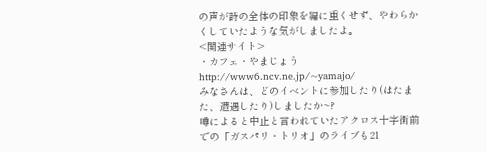の声が詩の全体の印象を編に重くせず、やわらかくしていたような気がしましたよ。
<関連サイト>
・カフェ・やまじょう
http://www6.ncv.ne.jp/~yamajo/
みなさんは、どのイベントに参加したり(はたまた、遭遇したり)しましたか~?
噂によると中止と言われていたアクロス十字街前での「ガスパリ・トリオ」のライブも21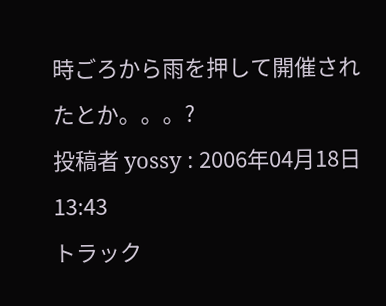時ごろから雨を押して開催されたとか。。。?
投稿者 yossy : 2006年04月18日 13:43
トラック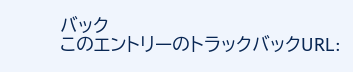バック
このエントリーのトラックバックURL: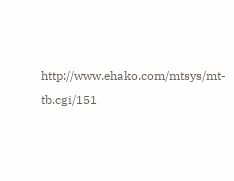http://www.ehako.com/mtsys/mt-tb.cgi/151